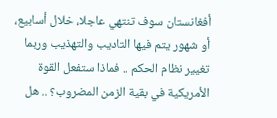أفغانستان سوف تنتهي عاجلا، خلال أسابيع، أو شهور يتم فيها التاديب والتهذيب وربما تغيير نظام الحكم .. فماذا ستفعل القوة الأمريكية في بقية الزمن المضروب؟ .. هل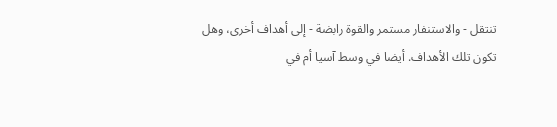تنتقل - والاستنفار مستمر والقوة رابضة - إلى أهداف أخرى، وهل تكون تلك الأهداف. أيضا في وسط آسيا أم في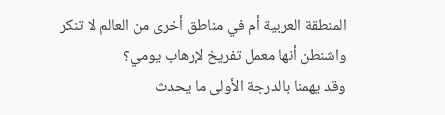المنطقة العربية أم في مناطق أخرى من العالم لا تنكر واشنطن أنها معمل تفريخ لإرهاب يومي؟
وقد يهمنا بالدرجة الأولى ما يحدث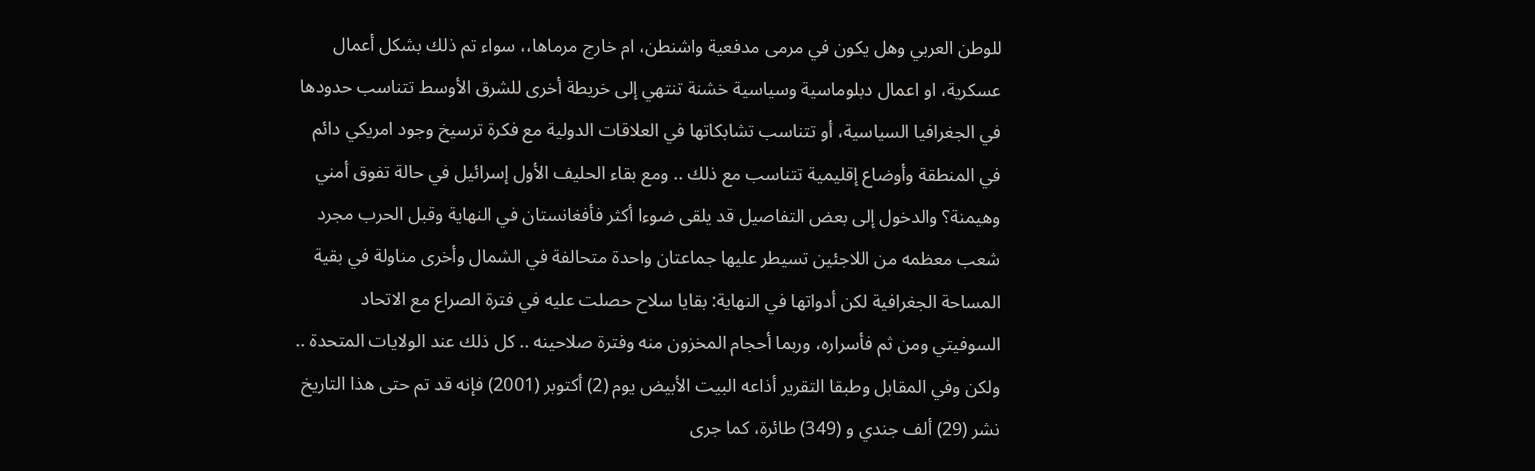للوطن العربي وهل يكون في مرمى مدفعية واشنطن، ام خارج مرماها،، سواء تم ذلك بشكل أعمال عسكرية، او اعمال دبلوماسية وسياسية خشنة تنتهي إلى خريطة أخرى للشرق الأوسط تتناسب حدودها في الجغرافيا السياسية، أو تتناسب تشابكاتها في العلاقات الدولية مع فكرة ترسيخ وجود امريکي دائم في المنطقة وأوضاع إقليمية تتناسب مع ذلك .. ومع بقاء الحليف الأول إسرائيل في حالة تفوق أمني وهيمنة؟ والدخول إلى بعض التفاصيل قد يلقى ضوءا أكثر فأفغانستان في النهاية وقبل الحرب مجرد شعب معظمه من اللاجئين تسيطر عليها جماعتان واحدة متحالفة في الشمال وأخرى مناولة في بقية المساحة الجغرافية لكن أدواتها في النهاية: بقايا سلاح حصلت عليه في فترة الصراع مع الاتحاد السوفيتي ومن ثم فأسراره، وربما أحجام المخزون منه وفترة صلاحينه .. كل ذلك عند الولايات المتحدة .. ولكن وفي المقابل وطبقا التقرير أذاعه البيت الأبيض يوم (2) أكتوبر (2001) فإنه قد تم حتى هذا التاريخ نشر (29) ألف جندي و (349) طائرة، كما جرى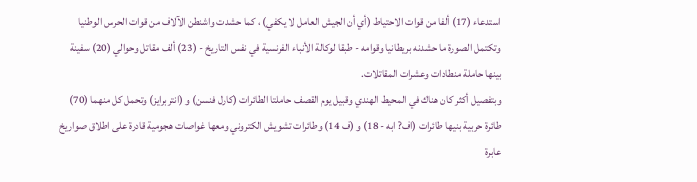استدعاء (17) ألفا من قوات الاحتياط (أي أن الجيش العامل لا يكفي) ، كما حشدت واشنطن الآلاف من قوات الحرس الوطنيا
وتكتمل الصورة ما حشدنه بريطانيا وقوامه - طبقا لوكالة الأنباء الفرنسية في نفس التاريخ - (23) ألف مقاتل وحوالي (20) سفينة بينها حاملة منطادات وعشرات المقاتلات.
وبتفصيل أكثر كان هناك في المحيط الهندي وقبيل يوم القصف حاملتا الطائرات (کارل فنسن) و (انتربرايز) وتحمل كل منهما (70) طائرة حربية بنيها طائرات (اف? ابه - 18) و (ف 14) وطائرات تشويش الكتروني ومعها غواصات هجومية قادرة على اطلاق صواريخ عابرة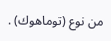من نوع (توماهوك) .